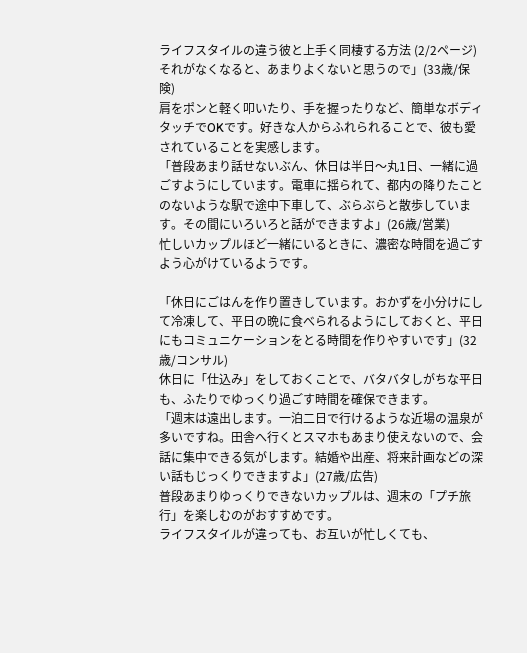ライフスタイルの違う彼と上手く同棲する方法 (2/2ページ)
それがなくなると、あまりよくないと思うので」(33歳/保険)
肩をポンと軽く叩いたり、手を握ったりなど、簡単なボディタッチでOKです。好きな人からふれられることで、彼も愛されていることを実感します。
「普段あまり話せないぶん、休日は半日〜丸1日、一緒に過ごすようにしています。電車に揺られて、都内の降りたことのないような駅で途中下車して、ぶらぶらと散歩しています。その間にいろいろと話ができますよ」(26歳/営業)
忙しいカップルほど一緒にいるときに、濃密な時間を過ごすよう心がけているようです。

「休日にごはんを作り置きしています。おかずを小分けにして冷凍して、平日の晩に食べられるようにしておくと、平日にもコミュニケーションをとる時間を作りやすいです」(32歳/コンサル)
休日に「仕込み」をしておくことで、バタバタしがちな平日も、ふたりでゆっくり過ごす時間を確保できます。
「週末は遠出します。一泊二日で行けるような近場の温泉が多いですね。田舎へ行くとスマホもあまり使えないので、会話に集中できる気がします。結婚や出産、将来計画などの深い話もじっくりできますよ」(27歳/広告)
普段あまりゆっくりできないカップルは、週末の「プチ旅行」を楽しむのがおすすめです。
ライフスタイルが違っても、お互いが忙しくても、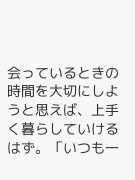会っているときの時間を大切にしようと思えば、上手く暮らしていけるはず。「いつも一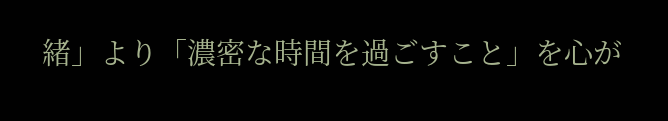緒」より「濃密な時間を過ごすこと」を心が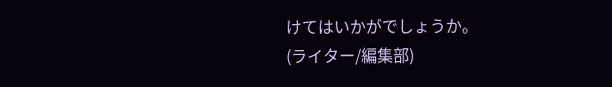けてはいかがでしょうか。
(ライター/編集部)